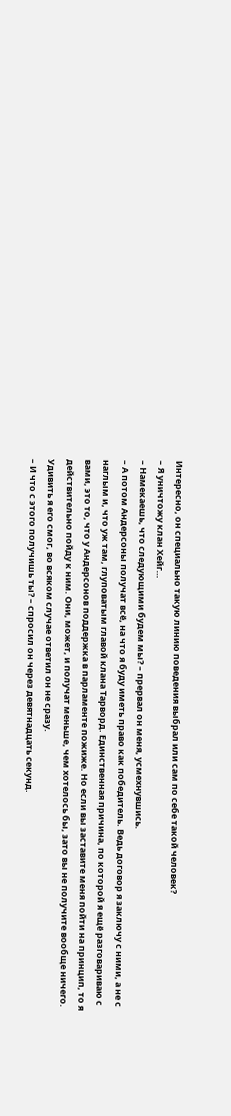Интересно, он специально такую линию поведения выбрал или сам по себе такой человек?
– Я уничтожу клан Хейг…
– Намекаешь, что следующими будем мы? – прервал он меня, усмехнувшись.
– А потом Андерсоны получат всё, на что я буду иметь право как победитель. Ведь договор я заключу с ними, а не с наглым и, что уж там, глуповатым главой клана Тарворд. Единственная причина, по которой я ещё разговариваю с вами, это то, что у Андерсонов поддержка в парламенте пожиже. Но если вы заставите меня пойти на принцип, то я действительно пойду к ним. Они, может, и получат меньше, чем хотелось бы, зато вы не получите вообще ничего.
Удивить я его смог, во всяком случае ответил он не сразу.
– И что с этого получишь ты? – спросил он через девятнадцать секунд.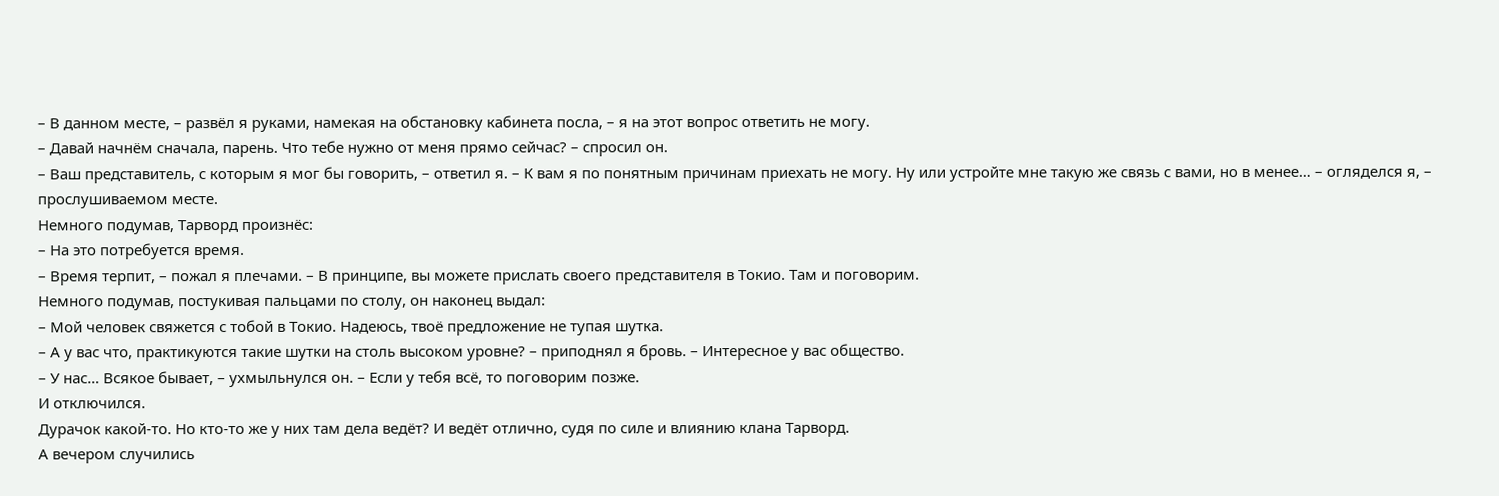– В данном месте, – развёл я руками, намекая на обстановку кабинета посла, – я на этот вопрос ответить не могу.
– Давай начнём сначала, парень. Что тебе нужно от меня прямо сейчас? – спросил он.
– Ваш представитель, с которым я мог бы говорить, – ответил я. – К вам я по понятным причинам приехать не могу. Ну или устройте мне такую же связь с вами, но в менее… – огляделся я, – прослушиваемом месте.
Немного подумав, Тарворд произнёс:
– На это потребуется время.
– Время терпит, – пожал я плечами. – В принципе, вы можете прислать своего представителя в Токио. Там и поговорим.
Немного подумав, постукивая пальцами по столу, он наконец выдал:
– Мой человек свяжется с тобой в Токио. Надеюсь, твоё предложение не тупая шутка.
– А у вас что, практикуются такие шутки на столь высоком уровне? – приподнял я бровь. – Интересное у вас общество.
– У нас… Всякое бывает, – ухмыльнулся он. – Если у тебя всё, то поговорим позже.
И отключился.
Дурачок какой-то. Но кто-то же у них там дела ведёт? И ведёт отлично, судя по силе и влиянию клана Тарворд.
А вечером случились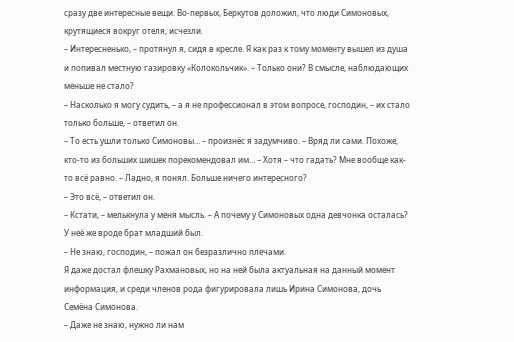сразу две интересные вещи. Во-первых, Беркутов доложил, что люди Симоновых, крутящиеся вокруг отеля, исчезли.
– Интересненько, – протянул я, сидя в кресле. Я как раз к тому моменту вышел из душа и попивал местную газировку «Колокольчик». – Только они? В смысле, наблюдающих меньше не стало?
– Насколько я могу судить, – а я не профессионал в этом вопросе, господин, – их стало только больше, – ответил он.
– То есть ушли только Симоновы… – произнёс я задумчиво. – Вряд ли сами. Похоже, кто-то из больших шишек порекомендовал им… – Хотя – что гадать? Мне вообще как-то всё равно. – Ладно, я понял. Больше ничего интересного?
– Это всё, – ответил он.
– Кстати, – мелькнула у меня мысль. – А почему у Симоновых одна девчонка осталась? У неё же вроде брат младший был.
– Не знаю, господин, – пожал он безразлично плечами.
Я даже достал флешку Рахмановых, но на ней была актуальная на данный момент информация, и среди членов рода фигурировала лишь Ирина Симонова, дочь Семёна Симонова.
– Даже не знаю, нужно ли нам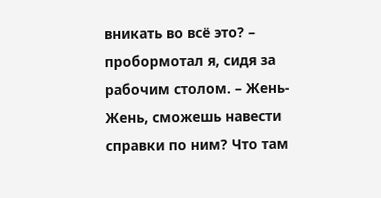вникать во всё это? – пробормотал я, сидя за рабочим столом. – Жень-Жень, сможешь навести справки по ним? Что там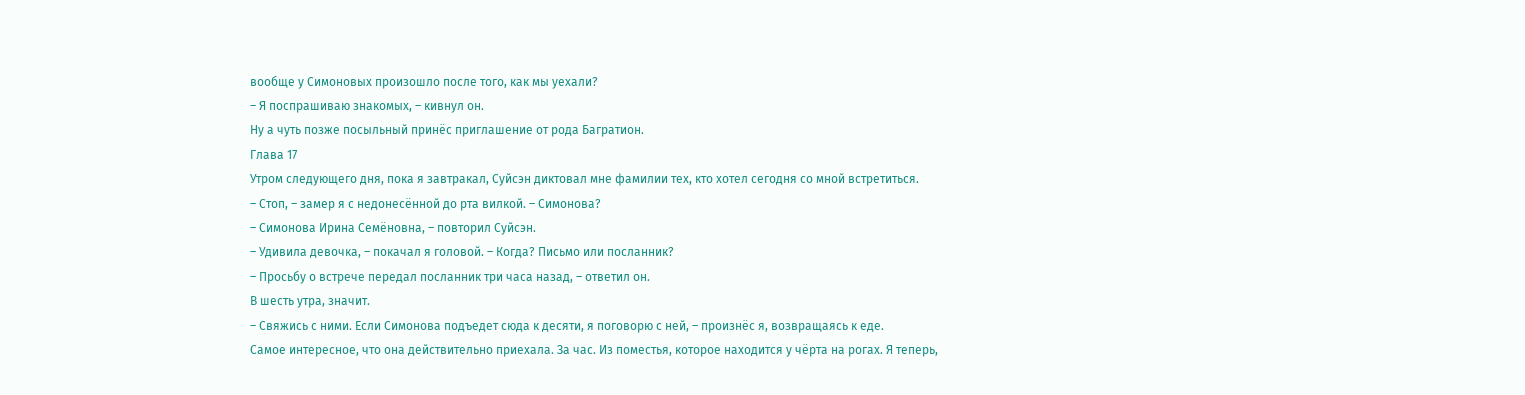вообще у Симоновых произошло после того, как мы уехали?
– Я поспрашиваю знакомых, – кивнул он.
Ну а чуть позже посыльный принёс приглашение от рода Багратион.
Глава 17
Утром следующего дня, пока я завтракал, Суйсэн диктовал мне фамилии тех, кто хотел сегодня со мной встретиться.
– Стоп, – замер я с недонесённой до рта вилкой. – Симонова?
– Симонова Ирина Семёновна, – повторил Суйсэн.
– Удивила девочка, – покачал я головой. – Когда? Письмо или посланник?
– Просьбу о встрече передал посланник три часа назад, – ответил он.
В шесть утра, значит.
– Свяжись с ними. Если Симонова подъедет сюда к десяти, я поговорю с ней, – произнёс я, возвращаясь к еде.
Самое интересное, что она действительно приехала. За час. Из поместья, которое находится у чёрта на рогах. Я теперь,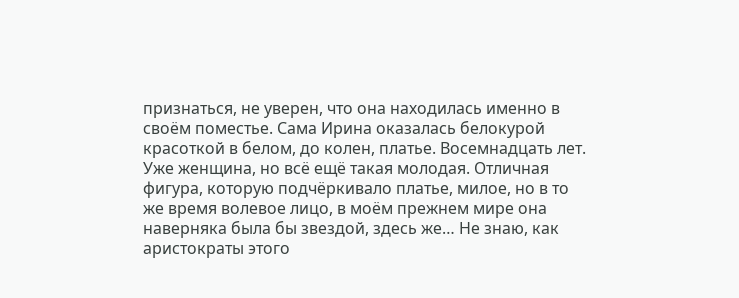признаться, не уверен, что она находилась именно в своём поместье. Сама Ирина оказалась белокурой красоткой в белом, до колен, платье. Восемнадцать лет. Уже женщина, но всё ещё такая молодая. Отличная фигура, которую подчёркивало платье, милое, но в то же время волевое лицо, в моём прежнем мире она наверняка была бы звездой, здесь же… Не знаю, как аристократы этого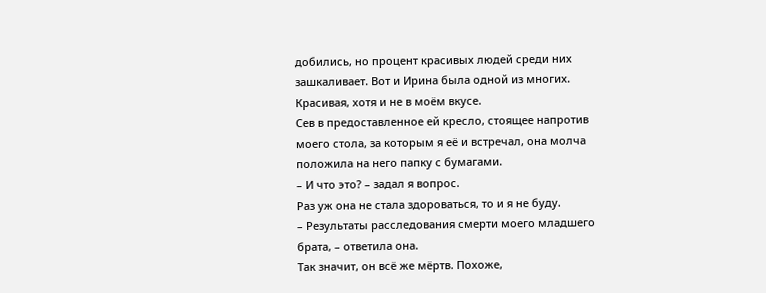добились, но процент красивых людей среди них зашкаливает. Вот и Ирина была одной из многих. Красивая, хотя и не в моём вкусе.
Сев в предоставленное ей кресло, стоящее напротив моего стола, за которым я её и встречал, она молча положила на него папку с бумагами.
– И что это? – задал я вопрос.
Раз уж она не стала здороваться, то и я не буду.
– Результаты расследования смерти моего младшего брата, – ответила она.
Так значит, он всё же мёртв. Похоже,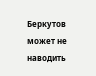Беркутов может не наводить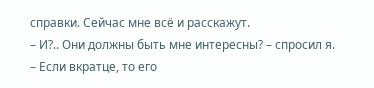справки. Сейчас мне всё и расскажут.
– И?.. Они должны быть мне интересны? – спросил я.
– Если вкратце, то его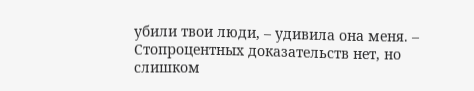убили твои люди, – удивила она меня. – Стопроцентных доказательств нет, но слишком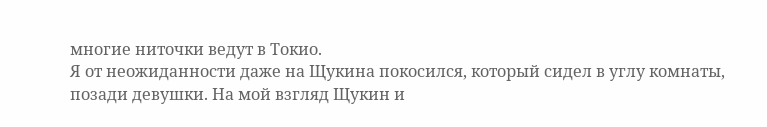многие ниточки ведут в Токио.
Я от неожиданности даже на Щукина покосился, который сидел в углу комнаты, позади девушки. На мой взгляд Щукин и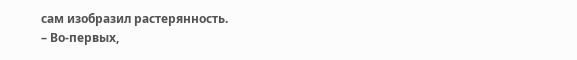сам изобразил растерянность.
– Во-первых,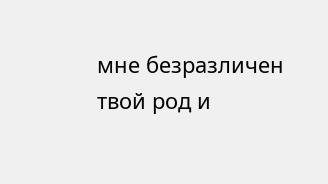мне безразличен твой род и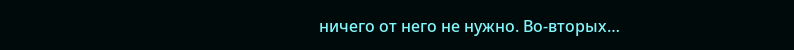ничего от него не нужно. Во-вторых…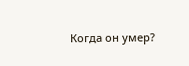Когда он умер?